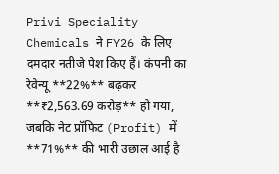Privi Speciality Chemicals ने FY26 के लिए दमदार नतीजे पेश किए हैं। कंपनी का रेवेन्यू **22%** बढ़कर **₹2,563.69 करोड़** हो गया, जबकि नेट प्रॉफिट (Profit) में **71%** की भारी उछाल आई है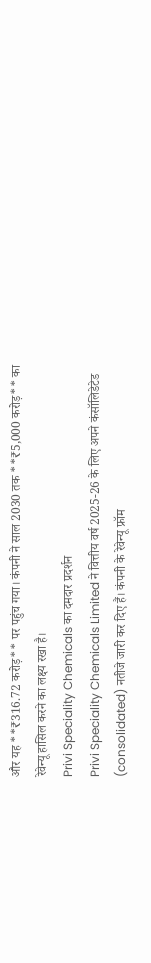और यह **₹316.72 करोड़** पर पहुंच गया। कंपनी ने साल 2030 तक **₹5,000 करोड़** का रेवेन्यू हासिल करने का लक्ष्य रखा है।
Privi Speciality Chemicals का दमदार प्रदर्शन
Privi Speciality Chemicals Limited ने वित्तीय वर्ष 2025-26 के लिए अपने कंसॉलिडेटेड (consolidated) नतीजे जारी कर दिए हैं। कंपनी के रेवेन्यू फ्रॉम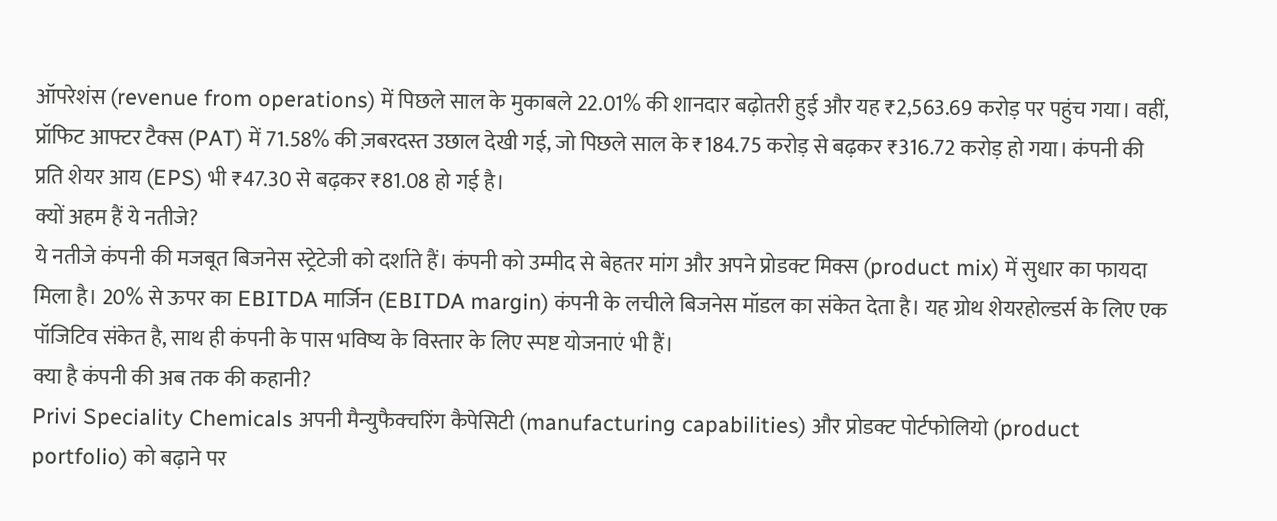ऑपरेशंस (revenue from operations) में पिछले साल के मुकाबले 22.01% की शानदार बढ़ोतरी हुई और यह ₹2,563.69 करोड़ पर पहुंच गया। वहीं, प्रॉफिट आफ्टर टैक्स (PAT) में 71.58% की ज़बरदस्त उछाल देखी गई, जो पिछले साल के ₹184.75 करोड़ से बढ़कर ₹316.72 करोड़ हो गया। कंपनी की प्रति शेयर आय (EPS) भी ₹47.30 से बढ़कर ₹81.08 हो गई है।
क्यों अहम हैं ये नतीजे?
ये नतीजे कंपनी की मजबूत बिजनेस स्ट्रेटेजी को दर्शाते हैं। कंपनी को उम्मीद से बेहतर मांग और अपने प्रोडक्ट मिक्स (product mix) में सुधार का फायदा मिला है। 20% से ऊपर का EBITDA मार्जिन (EBITDA margin) कंपनी के लचीले बिजनेस मॉडल का संकेत देता है। यह ग्रोथ शेयरहोल्डर्स के लिए एक पॉजिटिव संकेत है, साथ ही कंपनी के पास भविष्य के विस्तार के लिए स्पष्ट योजनाएं भी हैं।
क्या है कंपनी की अब तक की कहानी?
Privi Speciality Chemicals अपनी मैन्युफैक्चरिंग कैपेसिटी (manufacturing capabilities) और प्रोडक्ट पोर्टफोलियो (product portfolio) को बढ़ाने पर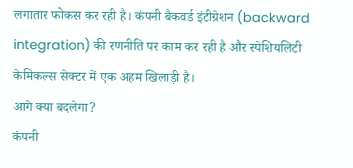लगातार फोकस कर रही है। कंपनी बैकवर्ड इंटीग्रेशन (backward integration) की रणनीति पर काम कर रही है और स्पेशियलिटी केमिकल्स सेक्टर में एक अहम खिलाड़ी है।
आगे क्या बदलेगा?
कंपनी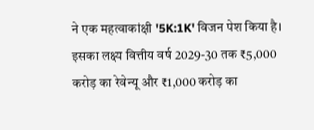ने एक महत्वाकांक्षी '5K:1K' विजन पेश किया है। इसका लक्ष्य वित्तीय वर्ष 2029-30 तक ₹5,000 करोड़ का रेवेन्यू और ₹1,000 करोड़ का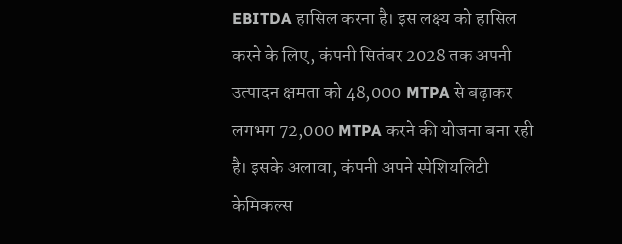EBITDA हासिल करना है। इस लक्ष्य को हासिल करने के लिए, कंपनी सितंबर 2028 तक अपनी उत्पादन क्षमता को 48,000 MTPA से बढ़ाकर लगभग 72,000 MTPA करने की योजना बना रही है। इसके अलावा, कंपनी अपने स्पेशियलिटी केमिकल्स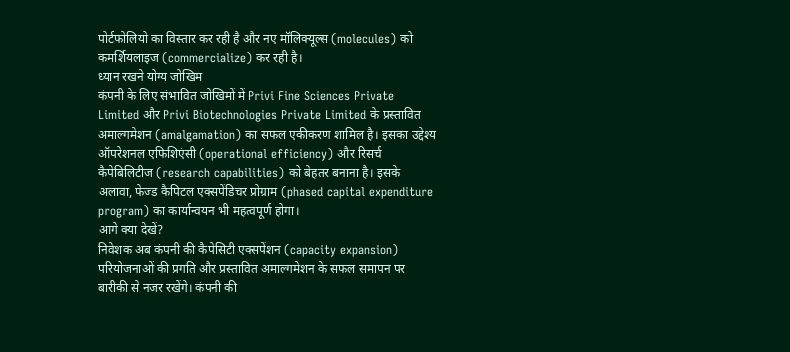पोर्टफोलियो का विस्तार कर रही है और नए मॉलिक्यूल्स (molecules) को कमर्शियलाइज (commercialize) कर रही है।
ध्यान रखने योग्य जोखिम
कंपनी के लिए संभावित जोखिमों में Privi Fine Sciences Private Limited और Privi Biotechnologies Private Limited के प्रस्तावित अमाल्गमेशन (amalgamation) का सफल एकीकरण शामिल है। इसका उद्देश्य ऑपरेशनल एफिशिएंसी (operational efficiency) और रिसर्च कैपेबिलिटीज (research capabilities) को बेहतर बनाना है। इसके अलावा, फेज्ड कैपिटल एक्सपेंडिचर प्रोग्राम (phased capital expenditure program) का कार्यान्वयन भी महत्वपूर्ण होगा।
आगे क्या देखें?
निवेशक अब कंपनी की कैपेसिटी एक्सपेंशन (capacity expansion) परियोजनाओं की प्रगति और प्रस्तावित अमाल्गमेशन के सफल समापन पर बारीकी से नजर रखेंगे। कंपनी की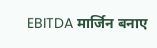EBITDA मार्जिन बनाए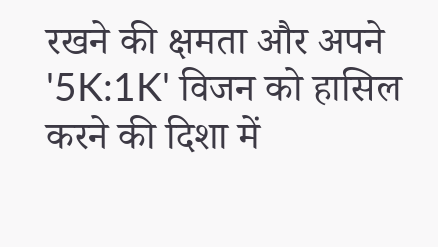रखने की क्षमता और अपने '5K:1K' विजन को हासिल करने की दिशा में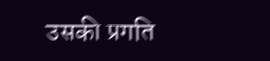उसकी प्रगति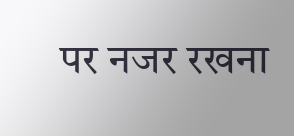पर नजर रखना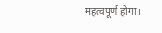महत्वपूर्ण होगा।